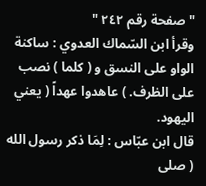" صفحة رقم ٢٤٢ "
وقرأ ابن السّماك العدوي : ساكنة الواو على النسق و ( كلما ) نصب على الظرف. ) عاهدوا عهداً ( يعني اليهود.
قال ابن عبّاس : لِمَا ذكر رسول الله ( صلى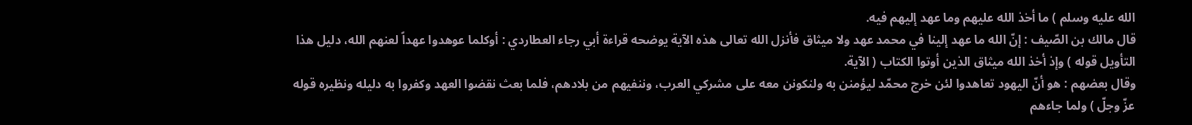الله عليه وسلم ) ما أخذ الله عليهم وما عهد إليهم فيه.
قال مالك بن الصّيف : إنّ الله ما عهد إلينا في محمد عهد ولا ميثاق فأنزل الله تعالى هذه الآية يوضحه قراءة أبي رجاء العطاردي : أوكلما عوهدوا عهداً لعنهم الله، دليل هذا التأويل قوله ) وإذ أخذ الله ميثاق الذين أوتوا الكتاب ( الآية.
وقال بعضهم : هو أنّ اليهود تعاهدوا لئن خرج محمّد ليؤمنن به ولنكونن معه على مشركي العرب، وننفيهم من بلادهم، فلما بعث نقضوا العهد وكفروا به دليله ونظيره قوله عزّ وجلّ ) ولما جاءهم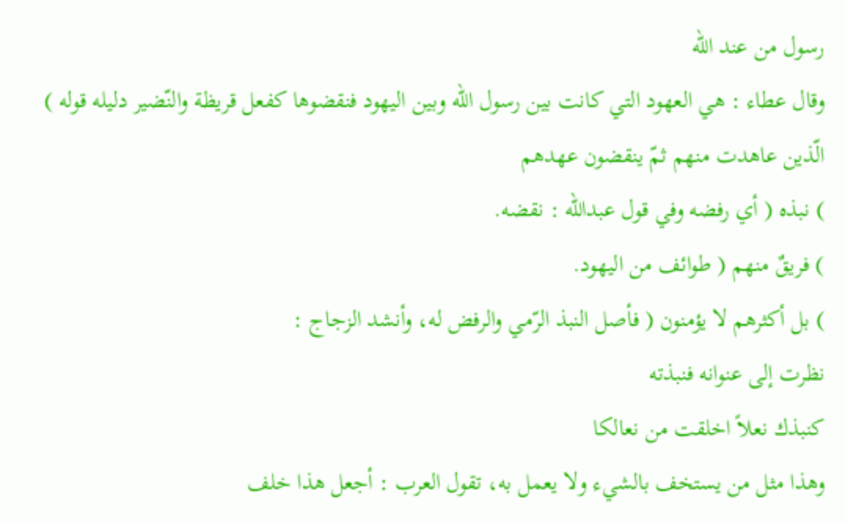رسول من عند الله
وقال عطاء : هي العهود التي كانت بين رسول الله وبين اليهود فنقضوها كفعل قريظة والنّضير دليله قوله ) الّذين عاهدت منهم ثمّ ينقضون عهدهم
) نبذه ( أي رفضه وفي قول عبدالله : نقضه.
) فريقٌ منهم ( طوائف من اليهود.
) بل أكثرهم لا يؤمنون ( فأصل النبذ الرّمي والرفض له، وأنشد الزجاج :
نظرت إلى عنوانه فنبذته
كنبذك نعلاً اخلقت من نعالكا
وهذا مثل من يستخف بالشيء ولا يعمل به، تقول العرب : أجعل هذا خلف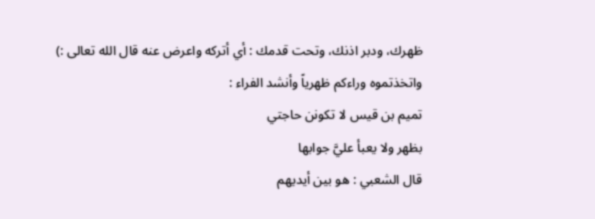ظهرك، ودبر اذنك، وتحت قدمك : أي أتركه واعرض عنه قال الله تعالى :) واتخذتموه وراءكم ظهرياً وأنشد الفراء :
تميم بن قيس لا تكونن حاجتي
بظهر ولا يعبأ عليَّ جوابها
قال الشعبي : هو بين أيديهم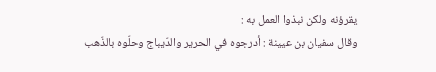يقرؤنه ولكن نبذوا العمل به :
وقال سفيان بن عيينة : أدرجوه في الحرير والدّيباج وحلّوه بالذّهب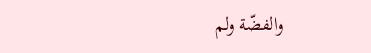والفضّة ولم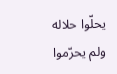يحلّوا حلاله ولم يحرّموا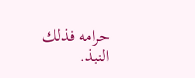حرامه فذلك النبذ.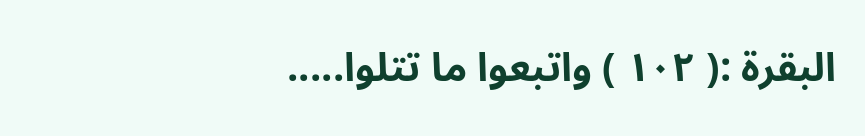البقرة :( ١٠٢ ) واتبعوا ما تتلوا.....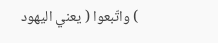) واتّبعوا ( يعني اليهود